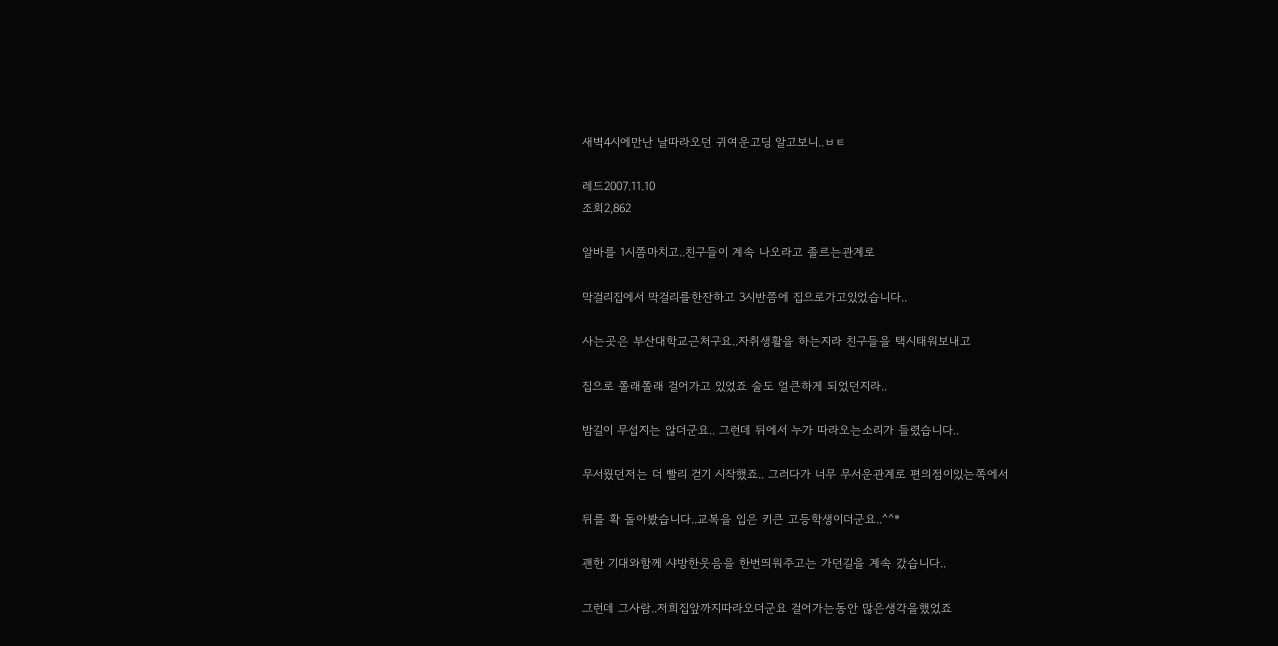새벽4시에만난 날따라오던 귀여운고딩 알고보니..ㅂㅌ

레드2007.11.10
조회2,862

알바를 1시쯤마치고..친구들이 계속 나오라고 졸르는관계로

막걸리집에서 막걸리를한잔하고 3시반쯤에 집으로가고있었습니다..

사는곳은 부산대학교근처구요..자취생활을 하는지라 친구들을 택시태워보내고

집으로 쫄래쫄래 걸어가고 있었죠 술도 얼큰하게 되었던지라..

밤길이 무섭지는 않더군요.. 그런데 뒤에서 누가 따라오는소리가 들렸습니다..

무서웠던저는 더 빨리 걷기 시작했죠.. 그러다가 너무 무서운관계로 편의점이있는쪽에서

뒤를 확 돌아봤습니다..교복을 입은 키큰 고등학생이더군요..^^*

괜한 기대와함께 샤방한웃음을 한번띄워주고는 가던길을 계속 갔습니다..

그런데 그사람..저희집앞까지따라오더군요 걸어가는동안 많은생각을했었죠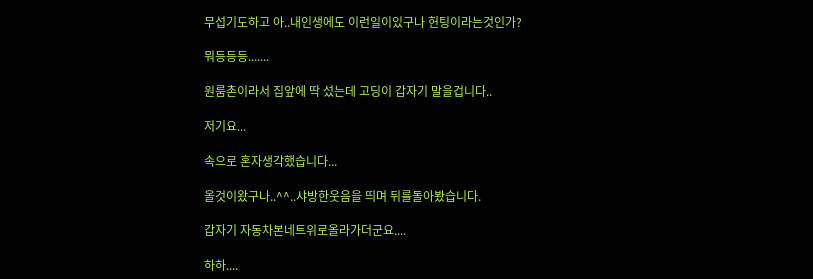무섭기도하고 아..내인생에도 이런일이있구나 헌팅이라는것인가?

뭐등등등.......

원룸촌이라서 집앞에 딱 섰는데 고딩이 갑자기 말을겁니다..

저기요...

속으로 혼자생각했습니다...

올것이왔구나..^^..샤방한웃음을 띄며 뒤를돌아봤습니다.

갑자기 자동차본네트위로올라가더군요....

하하....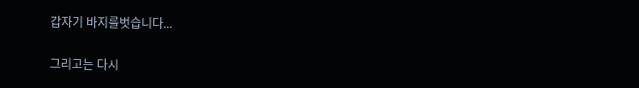갑자기 바지를벗습니다...

그리고는 다시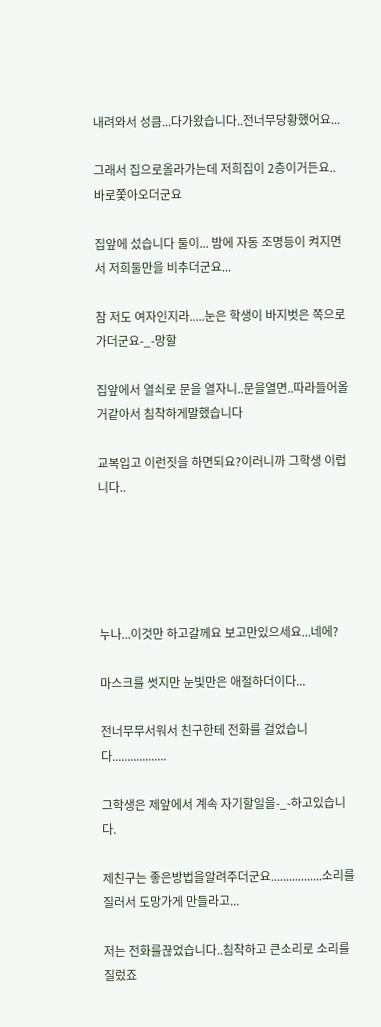내려와서 성큼...다가왔습니다..전너무당황했어요...

그래서 집으로올라가는데 저희집이 2층이거든요..바로쫓아오더군요

집앞에 섰습니다 둘이... 밤에 자동 조명등이 켜지면서 저희둘만을 비추더군요...

참 저도 여자인지라.....눈은 학생이 바지벗은 쪽으로 가더군요-_-망할

집앞에서 열쇠로 문을 열자니..문을열면..따라들어올거같아서 침착하게말했습니다

교복입고 이런짓을 하면되요?이러니까 그학생 이럽니다..





누나...이것만 하고갈께요 보고만있으세요...네에?

마스크를 썻지만 눈빛만은 애절하더이다...

전너무무서워서 친구한테 전화를 걸었습니다..................

그학생은 제앞에서 계속 자기할일을-_-하고있습니다.

제친구는 좋은방법을알려주더군요.................소리를질러서 도망가게 만들라고...

저는 전화를끊었습니다..침착하고 큰소리로 소리를 질렀죠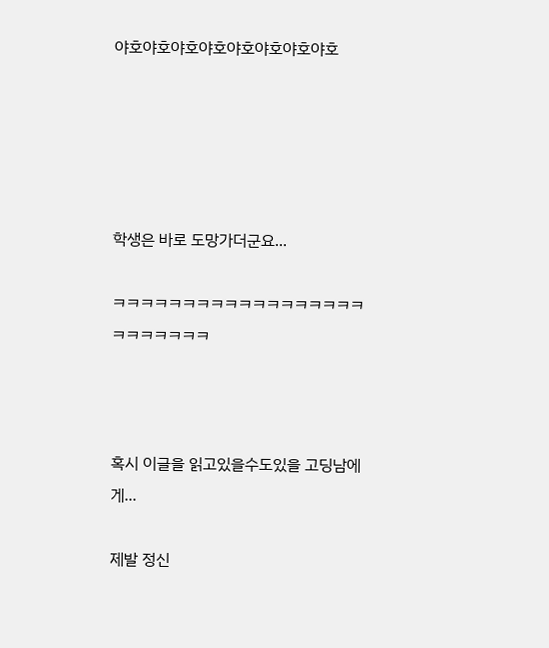야호야호야호야호야호야호야호야호





학생은 바로 도망가더군요...

ㅋㅋㅋㅋㅋㅋㅋㅋㅋㅋㅋㅋㅋㅋㅋㅋㅋㅋㅋㅋㅋㅋㅋㅋㅋ



혹시 이글을 읽고있을수도있을 고딩남에게...

제발 정신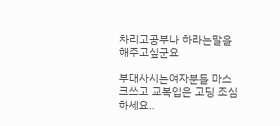차리고공부나 하라는말을 해주고싶군요

부대사시는여자분들 마스크쓰고 교복입은 고딩 조심하세요..